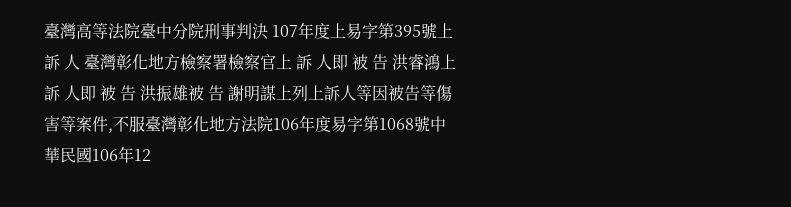臺灣高等法院臺中分院刑事判決 107年度上易字第395號上 訴 人 臺灣彰化地方檢察署檢察官上 訴 人即 被 告 洪睿鴻上 訴 人即 被 告 洪振雄被 告 謝明謀上列上訴人等因被告等傷害等案件,不服臺灣彰化地方法院106年度易字第1068號中華民國106年12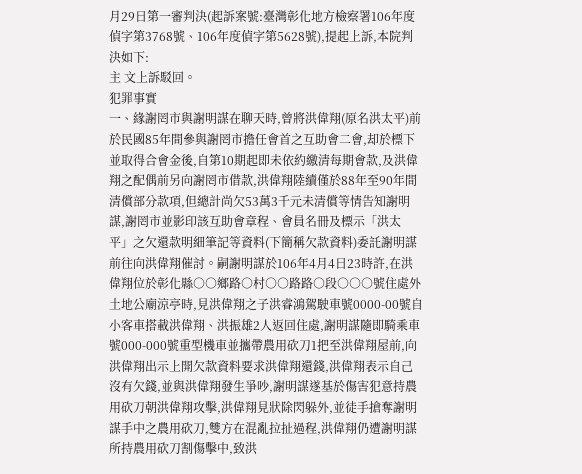月29日第一審判決(起訴案號:臺灣彰化地方檢察署106年度偵字第3768號、106年度偵字第5628號),提起上訴,本院判決如下:
主 文上訴駁回。
犯罪事實
一、緣謝罔市與謝明謀在聊天時,曾將洪偉翔(原名洪太平)前於民國85年間參與謝罔市擔任會首之互助會二會,却於標下並取得合會金後,自第10期起即未依約繳清每期會款,及洪偉翔之配偶前另向謝罔市借款,洪偉翔陸續僅於88年至90年間清償部分款項,但總計尚欠53萬3千元未清償等情告知謝明謀,謝罔市並影印該互助會章程、會員名冊及標示「洪太平」之欠還款明細筆記等資料(下簡稱欠款資料)委託謝明謀前往向洪偉翔催討。嗣謝明謀於106年4月4日23時許,在洪偉翔位於彰化縣○○鄉路○村○○路路○段○○○號住處外土地公廟涼亭時,見洪偉翔之子洪睿鴻駕駛車號0000-00號自小客車搭載洪偉翔、洪振雄2人返回住處,謝明謀隨即騎乘車號000-000號重型機車並攜帶農用砍刀1把至洪偉翔屋前,向洪偉翔出示上開欠款資料要求洪偉翔還錢,洪偉翔表示自己沒有欠錢,並與洪偉翔發生爭吵,謝明謀遂基於傷害犯意持農用砍刀朝洪偉翔攻擊,洪偉翔見狀除閃躲外,並徒手搶奪謝明謀手中之農用砍刀,雙方在混亂拉扯過程,洪偉翔仍遭謝明謀所持農用砍刀割傷擊中,致洪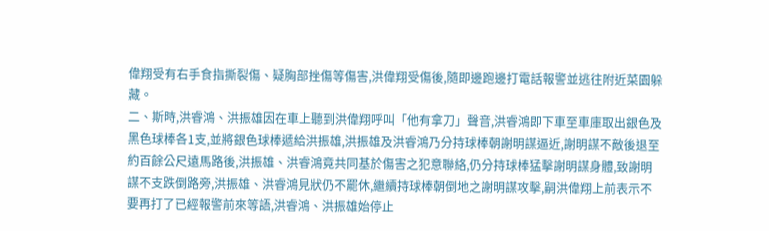偉翔受有右手食指撕裂傷、疑胸部挫傷等傷害,洪偉翔受傷後,隨即邊跑邊打電話報警並逃往附近菜園躲藏。
二、斯時,洪睿鴻、洪振雄因在車上聽到洪偉翔呼叫「他有拿刀」聲音,洪睿鴻即下車至車庫取出銀色及黑色球棒各1支,並將銀色球棒遞給洪振雄,洪振雄及洪睿鴻乃分持球棒朝謝明謀逼近,謝明謀不敵後退至約百餘公尺遠馬路後,洪振雄、洪睿鴻竟共同基於傷害之犯意聯絡,仍分持球棒猛擊謝明謀身體,致謝明謀不支跌倒路旁,洪振雄、洪睿鴻見狀仍不罷休,繼續持球棒朝倒地之謝明謀攻擊,嗣洪偉翔上前表示不要再打了已經報警前來等語,洪睿鴻、洪振雄始停止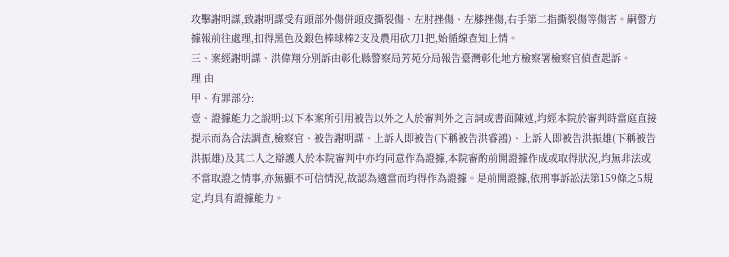攻擊謝明謀,致謝明謀受有頭部外傷併頭皮撕裂傷、左肘挫傷、左膝挫傷,右手第二指撕裂傷等傷害。嗣警方據報前往處理,扣得黑色及銀色棒球棒2支及農用砍刀1把,始循線查知上情。
三、案經謝明謀、洪偉翔分別訴由彰化縣警察局芳苑分局報告臺灣彰化地方檢察署檢察官偵查起訴。
理 由
甲、有罪部分:
壹、證據能力之說明:以下本案所引用被告以外之人於審判外之言詞或書面陳述,均經本院於審判時當庭直接提示而為合法調查,檢察官、被告謝明謀、上訴人即被告(下稱被告洪睿鴻)、上訴人即被告洪振雄(下稱被告洪振雄)及其二人之辯護人於本院審判中亦均同意作為證據,本院審酌前開證據作成或取得狀況,均無非法或不當取證之情事,亦無顯不可信情況,故認為適當而均得作為證據。是前開證據,依刑事訴訟法第159條之5規定,均具有證據能力。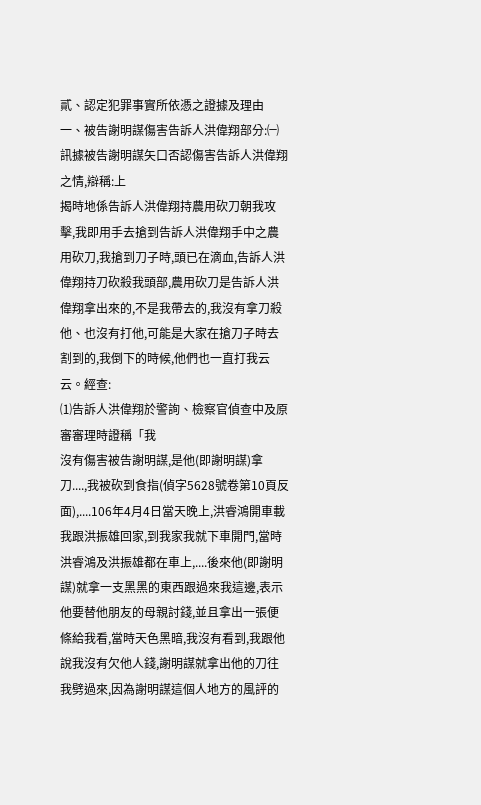貳、認定犯罪事實所依憑之證據及理由
一、被告謝明謀傷害告訴人洪偉翔部分:㈠訊據被告謝明謀矢口否認傷害告訴人洪偉翔之情,辯稱:上
揭時地係告訴人洪偉翔持農用砍刀朝我攻擊,我即用手去搶到告訴人洪偉翔手中之農用砍刀,我搶到刀子時,頭已在滴血,告訴人洪偉翔持刀砍殺我頭部,農用砍刀是告訴人洪偉翔拿出來的,不是我帶去的,我沒有拿刀殺他、也沒有打他,可能是大家在搶刀子時去割到的,我倒下的時候,他們也一直打我云云。經查:
⑴告訴人洪偉翔於警詢、檢察官偵查中及原審審理時證稱「我
沒有傷害被告謝明謀,是他(即謝明謀)拿刀....,我被砍到食指(偵字5628號卷第10頁反面),....106年4月4日當天晚上,洪睿鴻開車載我跟洪振雄回家,到我家我就下車開門,當時洪睿鴻及洪振雄都在車上,....後來他(即謝明謀)就拿一支黑黑的東西跟過來我這邊,表示他要替他朋友的母親討錢,並且拿出一張便條給我看,當時天色黑暗,我沒有看到,我跟他說我沒有欠他人錢,謝明謀就拿出他的刀往我劈過來,因為謝明謀這個人地方的風評的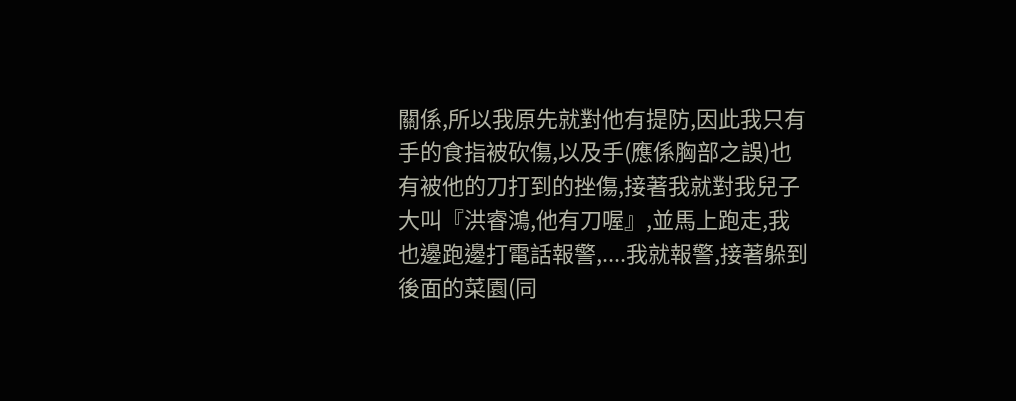關係,所以我原先就對他有提防,因此我只有手的食指被砍傷,以及手(應係胸部之誤)也有被他的刀打到的挫傷,接著我就對我兒子大叫『洪睿鴻,他有刀喔』,並馬上跑走,我也邊跑邊打電話報警,....我就報警,接著躲到後面的菜園(同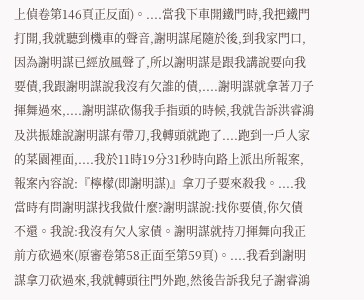上偵卷第146頁正反面)。....當我下車開鐵門時,我把鐵門打開,我就聽到機車的聲音,謝明謀尾隨於後,到我家門口,因為謝明謀已經放風聲了,所以謝明謀是跟我講說要向我要債,我跟謝明謀說我沒有欠誰的債,....謝明謀就拿著刀子揮舞過來,....謝明謀砍傷我手指頭的時候,我就告訴洪睿鴻及洪振雄說謝明謀有帶刀,我轉頭就跑了....跑到一戶人家的菜園裡面,....我於11時19分31秒時向路上派出所報案,報案內容說:『檸檬(即謝明謀)』拿刀子要來殺我。....我當時有問謝明謀找我做什麼?謝明謀說:找你要債,你欠債不還。我說:我沒有欠人家債。謝明謀就持刀揮舞向我正前方砍過來(原審卷第58正面至第59頁)。....我看到謝明謀拿刀砍過來,我就轉頭往門外跑,然後告訴我兒子謝睿鴻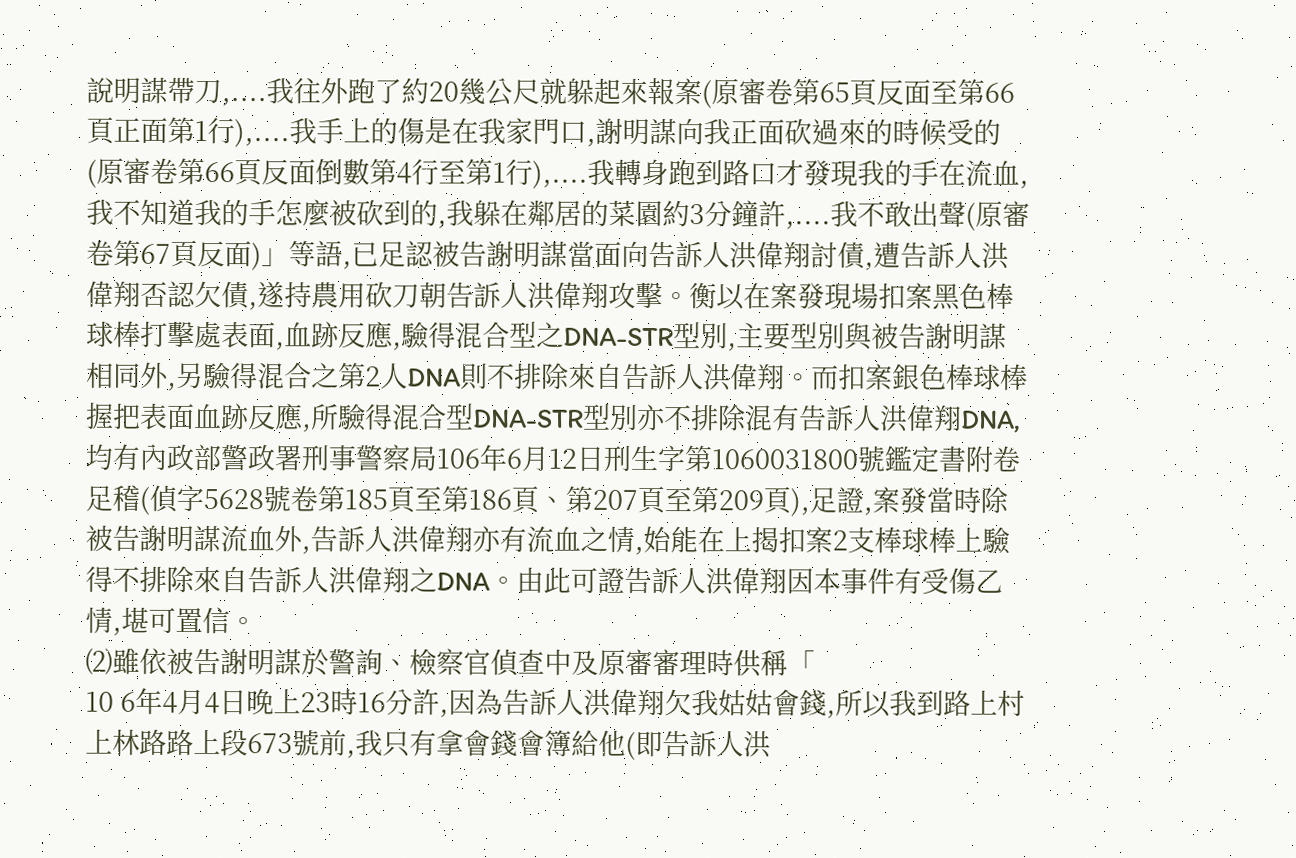說明謀帶刀,....我往外跑了約20幾公尺就躲起來報案(原審卷第65頁反面至第66頁正面第1行),....我手上的傷是在我家門口,謝明謀向我正面砍過來的時候受的(原審卷第66頁反面倒數第4行至第1行),....我轉身跑到路口才發現我的手在流血,我不知道我的手怎麼被砍到的,我躲在鄰居的菜園約3分鐘許,....我不敢出聲(原審卷第67頁反面)」等語,已足認被告謝明謀當面向告訴人洪偉翔討債,遭告訴人洪偉翔否認欠債,遂持農用砍刀朝告訴人洪偉翔攻擊。衡以在案發現場扣案黑色棒球棒打擊處表面,血跡反應,驗得混合型之DNA-STR型別,主要型別與被告謝明謀相同外,另驗得混合之第2人DNA則不排除來自告訴人洪偉翔。而扣案銀色棒球棒握把表面血跡反應,所驗得混合型DNA-STR型別亦不排除混有告訴人洪偉翔DNA,均有內政部警政署刑事警察局106年6月12日刑生字第1060031800號鑑定書附卷足稽(偵字5628號卷第185頁至第186頁、第207頁至第209頁),足證,案發當時除被告謝明謀流血外,告訴人洪偉翔亦有流血之情,始能在上揭扣案2支棒球棒上驗得不排除來自告訴人洪偉翔之DNA。由此可證告訴人洪偉翔因本事件有受傷乙情,堪可置信。
⑵雖依被告謝明謀於警詢、檢察官偵查中及原審審理時供稱「
10 6年4月4日晚上23時16分許,因為告訴人洪偉翔欠我姑姑會錢,所以我到路上村上林路路上段673號前,我只有拿會錢會簿給他(即告訴人洪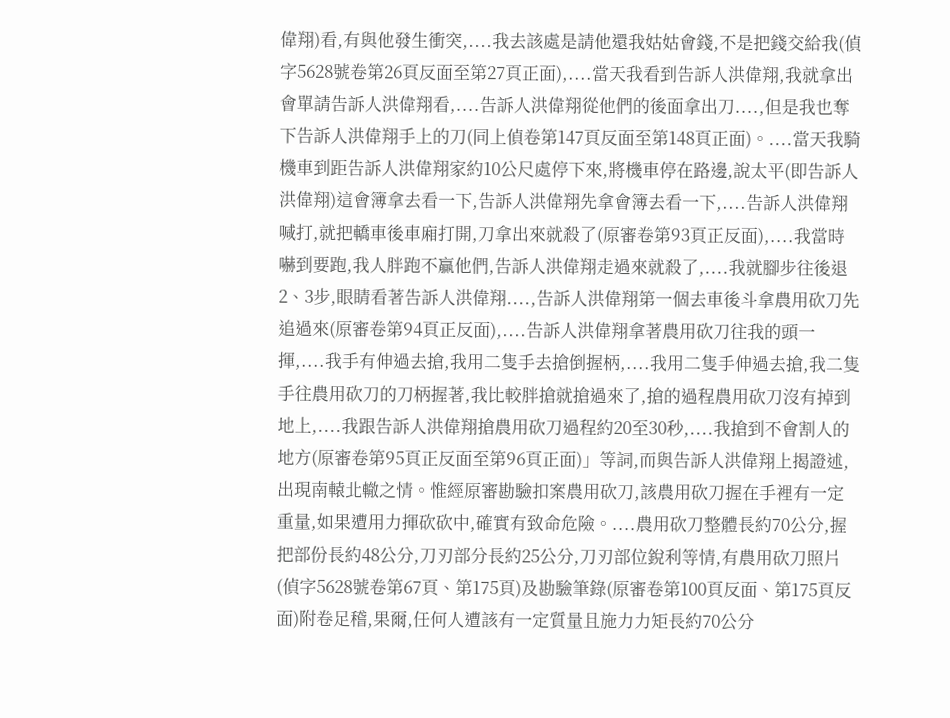偉翔)看,有與他發生衝突,....我去該處是請他還我姑姑會錢,不是把錢交給我(偵字5628號卷第26頁反面至第27頁正面),....當天我看到告訴人洪偉翔,我就拿出會單請告訴人洪偉翔看,....告訴人洪偉翔從他們的後面拿出刀....,但是我也奪下告訴人洪偉翔手上的刀(同上偵卷第147頁反面至第148頁正面)。....當天我騎機車到距告訴人洪偉翔家約10公尺處停下來,將機車停在路邊,說太平(即告訴人洪偉翔)這會簿拿去看一下,告訴人洪偉翔先拿會簿去看一下,....告訴人洪偉翔喊打,就把轎車後車廂打開,刀拿出來就殺了(原審卷第93頁正反面),....我當時嚇到要跑,我人胖跑不贏他們,告訴人洪偉翔走過來就殺了,....我就腳步往後退2、3步,眼睛看著告訴人洪偉翔....,告訴人洪偉翔第一個去車後斗拿農用砍刀先追過來(原審卷第94頁正反面),....告訴人洪偉翔拿著農用砍刀往我的頭一揮,....我手有伸過去搶,我用二隻手去搶倒握柄,....我用二隻手伸過去搶,我二隻手往農用砍刀的刀柄握著,我比較胖搶就搶過來了,搶的過程農用砍刀沒有掉到地上,....我跟告訴人洪偉翔搶農用砍刀過程約20至30秒,....我搶到不會割人的地方(原審卷第95頁正反面至第96頁正面)」等詞,而與告訴人洪偉翔上揭證述,出現南轅北轍之情。惟經原審勘驗扣案農用砍刀,該農用砍刀握在手裡有一定重量,如果遭用力揮砍砍中,確實有致命危險。....農用砍刀整體長約70公分,握把部份長約48公分,刀刃部分長約25公分,刀刃部位銳利等情,有農用砍刀照片(偵字5628號卷第67頁、第175頁)及勘驗筆錄(原審卷第100頁反面、第175頁反面)附卷足稽,果爾,任何人遭該有一定質量且施力力矩長約70公分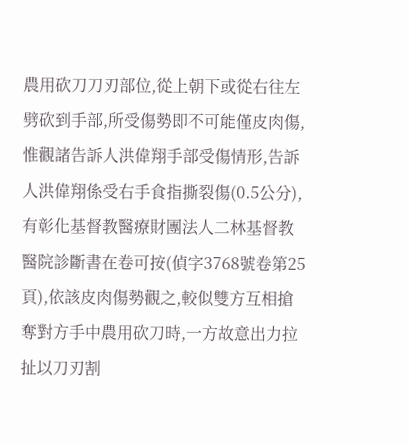農用砍刀刀刃部位,從上朝下或從右往左劈砍到手部,所受傷勢即不可能僅皮肉傷,惟觀諸告訴人洪偉翔手部受傷情形,告訴人洪偉翔係受右手食指撕裂傷(0.5公分),有彰化基督教醫療財團法人二林基督教醫院診斷書在卷可按(偵字3768號卷第25頁),依該皮肉傷勢觀之,較似雙方互相搶奪對方手中農用砍刀時,一方故意出力拉扯以刀刃割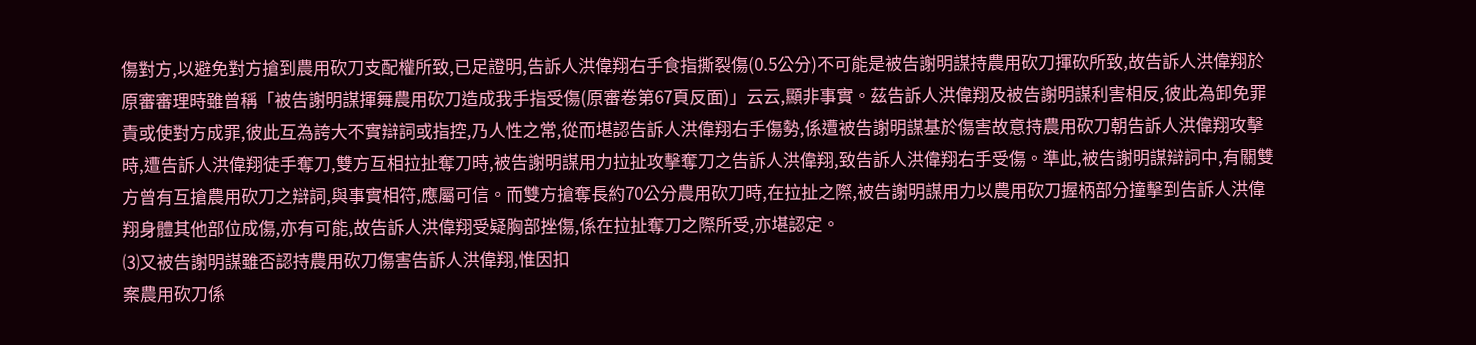傷對方,以避免對方搶到農用砍刀支配權所致,已足證明,告訴人洪偉翔右手食指撕裂傷(0.5公分)不可能是被告謝明謀持農用砍刀揮砍所致,故告訴人洪偉翔於原審審理時雖曾稱「被告謝明謀揮舞農用砍刀造成我手指受傷(原審卷第67頁反面)」云云,顯非事實。茲告訴人洪偉翔及被告謝明謀利害相反,彼此為卸免罪責或使對方成罪,彼此互為誇大不實辯詞或指控,乃人性之常,從而堪認告訴人洪偉翔右手傷勢,係遭被告謝明謀基於傷害故意持農用砍刀朝告訴人洪偉翔攻擊時,遭告訴人洪偉翔徒手奪刀,雙方互相拉扯奪刀時,被告謝明謀用力拉扯攻擊奪刀之告訴人洪偉翔,致告訴人洪偉翔右手受傷。準此,被告謝明謀辯詞中,有關雙方曾有互搶農用砍刀之辯詞,與事實相符,應屬可信。而雙方搶奪長約70公分農用砍刀時,在拉扯之際,被告謝明謀用力以農用砍刀握柄部分撞擊到告訴人洪偉翔身體其他部位成傷,亦有可能,故告訴人洪偉翔受疑胸部挫傷,係在拉扯奪刀之際所受,亦堪認定。
⑶又被告謝明謀雖否認持農用砍刀傷害告訴人洪偉翔,惟因扣
案農用砍刀係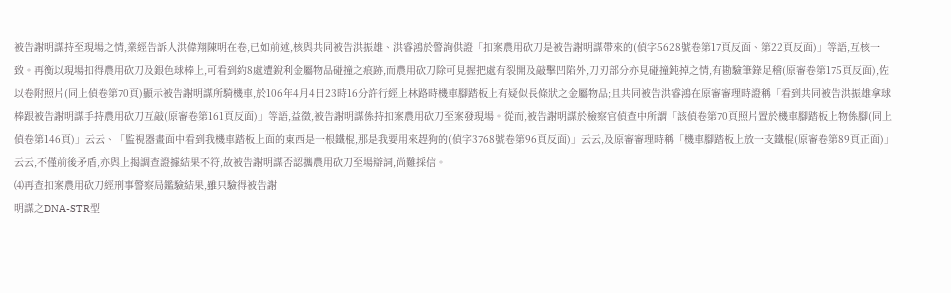被告謝明謀持至現場之情,業經告訴人洪偉翔陳明在卷,已如前述,核與共同被告洪振雄、洪睿鴻於警詢供證「扣案農用砍刀是被告謝明謀帶來的(偵字5628號卷第17頁反面、第22頁反面)」等語,互核一致。再衡以現場扣得農用砍刀及銀色球棒上,可看到約8處遭銳利金屬物品碰撞之痕跡,而農用砍刀除可見握把處有裂開及敲擊凹陷外,刀刃部分亦見碰撞鈍掉之情,有勘驗筆錄足稽(原審卷第175頁反面),佐以卷附照片(同上偵卷第70頁)顯示被告謝明謀所騎機車,於106年4月4日23時16分許行經上林路時機車腳踏板上有疑似長條狀之金屬物品;且共同被告洪睿鴻在原審審理時證稱「看到共同被告洪振雄拿球棒跟被告謝明謀手持農用砍刀互敲(原審卷第161頁反面)」等語,益徵,被告謝明謀係持扣案農用砍刀至案發現場。從而,被告謝明謀於檢察官偵查中所謂「該偵卷第70頁照片置於機車腳踏板上物係腳(同上偵卷第146頁)」云云、「監視器畫面中看到我機車踏板上面的東西是一根鐵棍,那是我要用來趕狗的(偵字3768號卷第96頁反面)」云云,及原審審理時稱「機車腳踏板上放一支鐵棍(原審卷第89頁正面)」云云,不僅前後矛盾,亦與上揭調查證據結果不符,故被告謝明謀否認攜農用砍刀至場辯詞,尚難採信。
⑷再查扣案農用砍刀經刑事警察局鑑驗結果,雖只驗得被告謝
明謀之DNA-STR型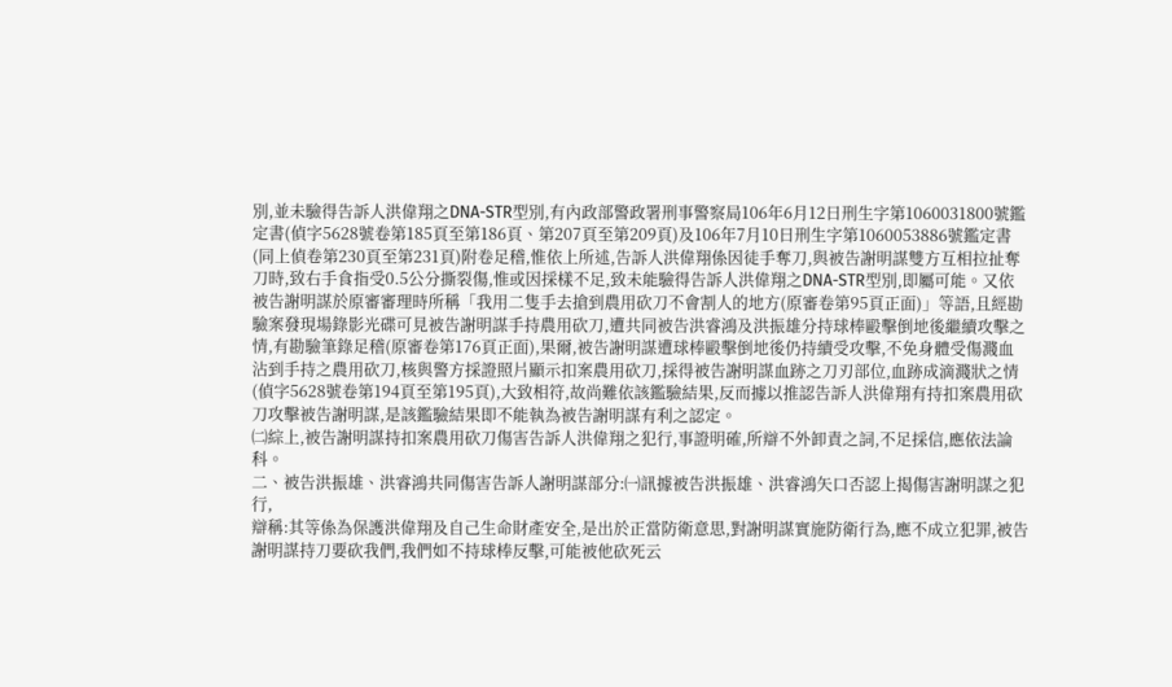別,並未驗得告訴人洪偉翔之DNA-STR型別,有內政部警政署刑事警察局106年6月12日刑生字第1060031800號鑑定書(偵字5628號卷第185頁至第186頁、第207頁至第209頁)及106年7月10日刑生字第1060053886號鑑定書(同上偵卷第230頁至第231頁)附卷足稽,惟依上所述,告訴人洪偉翔係因徒手奪刀,與被告謝明謀雙方互相拉扯奪刀時,致右手食指受0.5公分撕裂傷,惟或因採樣不足,致未能驗得告訴人洪偉翔之DNA-STR型別,即屬可能。又依被告謝明謀於原審審理時所稱「我用二隻手去搶到農用砍刀不會割人的地方(原審卷第95頁正面)」等語,且經勘驗案發現場錄影光碟可見被告謝明謀手持農用砍刀,遭共同被告洪睿鴻及洪振雄分持球棒毆擊倒地後繼續攻擊之情,有勘驗筆錄足稽(原審卷第176頁正面),果爾,被告謝明謀遭球棒毆擊倒地後仍持續受攻擊,不免身體受傷濺血沾到手持之農用砍刀,核與警方採證照片顯示扣案農用砍刀,採得被告謝明謀血跡之刀刃部位,血跡成滴濺狀之情(偵字5628號卷第194頁至第195頁),大致相符,故尚難依該鑑驗結果,反而據以推認告訴人洪偉翔有持扣案農用砍刀攻擊被告謝明謀,是該鑑驗結果即不能執為被告謝明謀有利之認定。
㈡綜上,被告謝明謀持扣案農用砍刀傷害告訴人洪偉翔之犯行,事證明確,所辯不外卸責之詞,不足採信,應依法論科。
二、被告洪振雄、洪睿鴻共同傷害告訴人謝明謀部分:㈠訊據被告洪振雄、洪睿鴻矢口否認上揭傷害謝明謀之犯行,
辯稱:其等係為保護洪偉翔及自己生命財產安全,是出於正當防衛意思,對謝明謀實施防衛行為,應不成立犯罪,被告謝明謀持刀要砍我們,我們如不持球棒反擊,可能被他砍死云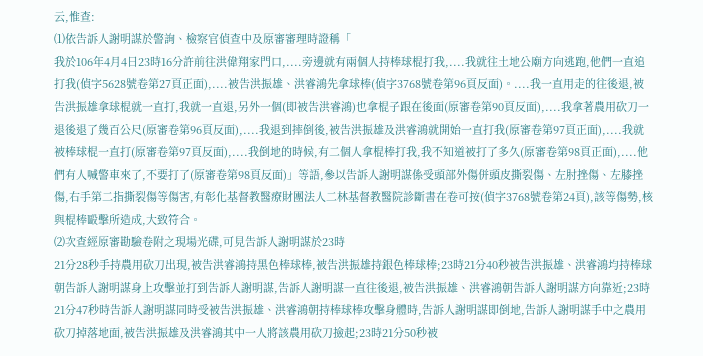云,惟查:
⑴依告訴人謝明謀於警詢、檢察官偵查中及原審審理時證稱「
我於106年4月4日23時16分許前往洪偉翔家門口,....旁邊就有兩個人持棒球棍打我,....我就往土地公廟方向逃跑,他們一直追打我(偵字5628號卷第27頁正面),....被告洪振雄、洪睿鴻先拿球棒(偵字3768號卷第96頁反面)。....我一直用走的往後退,被告洪振雄拿球棍就一直打,我就一直退,另外一個(即被告洪睿鴻)也拿棍子跟在後面(原審卷第90頁反面),....我拿著農用砍刀一退後退了幾百公尺(原審卷第96頁反面),....我退到摔倒後,被告洪振雄及洪睿鴻就開始一直打我(原審卷第97頁正面),....我就被棒球棍一直打(原審卷第97頁反面),....我倒地的時候,有二個人拿棍棒打我,我不知道被打了多久(原審卷第98頁正面),....他們有人喊警車來了,不要打了(原審卷第98頁反面)」等語,參以告訴人謝明謀係受頭部外傷併頭皮撕裂傷、左肘挫傷、左膝挫傷,右手第二指撕裂傷等傷害,有彰化基督教醫療財團法人二林基督教醫院診斷書在卷可按(偵字3768號卷第24頁),該等傷勢,核與棍棒毆擊所造成,大致符合。
⑵次查經原審勘驗卷附之現場光碟,可見告訴人謝明謀於23時
21分28秒手持農用砍刀出現,被告洪睿鴻持黑色棒球棒,被告洪振雄持銀色棒球棒;23時21分40秒被告洪振雄、洪睿鴻均持棒球朝告訴人謝明謀身上攻擊並打到告訴人謝明謀,告訴人謝明謀一直往後退,被告洪振雄、洪睿鴻朝告訴人謝明謀方向靠近;23時21分47秒時告訴人謝明謀同時受被告洪振雄、洪睿鴻朝持棒球棒攻擊身體時,告訴人謝明謀即倒地,告訴人謝明謀手中之農用砍刀掉落地面,被告洪振雄及洪睿鴻其中一人將該農用砍刀撿起;23時21分50秒被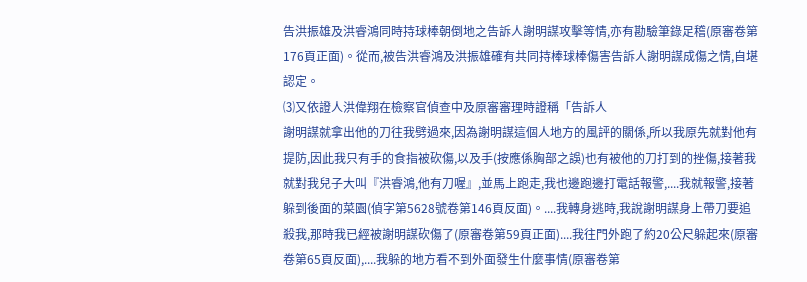告洪振雄及洪睿鴻同時持球棒朝倒地之告訴人謝明謀攻擊等情,亦有勘驗筆錄足稽(原審卷第176頁正面)。從而,被告洪睿鴻及洪振雄確有共同持棒球棒傷害告訴人謝明謀成傷之情,自堪認定。
⑶又依證人洪偉翔在檢察官偵查中及原審審理時證稱「告訴人
謝明謀就拿出他的刀往我劈過來,因為謝明謀這個人地方的風評的關係,所以我原先就對他有提防,因此我只有手的食指被砍傷,以及手(按應係胸部之誤)也有被他的刀打到的挫傷,接著我就對我兒子大叫『洪睿鴻,他有刀喔』,並馬上跑走,我也邊跑邊打電話報警,....我就報警,接著躲到後面的菜園(偵字第5628號卷第146頁反面)。....我轉身逃時,我說謝明謀身上帶刀要追殺我,那時我已經被謝明謀砍傷了(原審卷第59頁正面)....我往門外跑了約20公尺躲起來(原審卷第65頁反面),....我躲的地方看不到外面發生什麼事情(原審卷第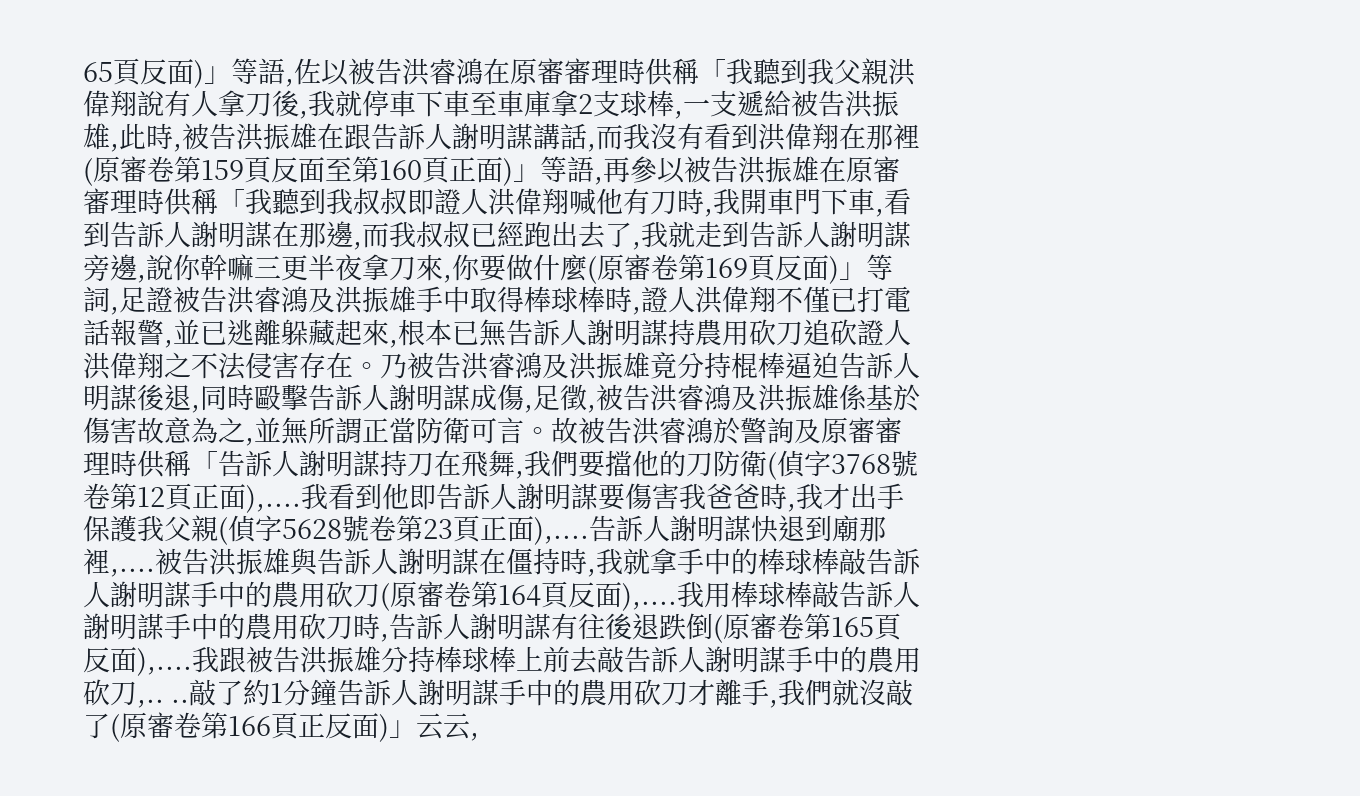65頁反面)」等語,佐以被告洪睿鴻在原審審理時供稱「我聽到我父親洪偉翔說有人拿刀後,我就停車下車至車庫拿2支球棒,一支遞給被告洪振雄,此時,被告洪振雄在跟告訴人謝明謀講話,而我沒有看到洪偉翔在那裡(原審卷第159頁反面至第160頁正面)」等語,再參以被告洪振雄在原審審理時供稱「我聽到我叔叔即證人洪偉翔喊他有刀時,我開車門下車,看到告訴人謝明謀在那邊,而我叔叔已經跑出去了,我就走到告訴人謝明謀旁邊,說你幹嘛三更半夜拿刀來,你要做什麼(原審卷第169頁反面)」等詞,足證被告洪睿鴻及洪振雄手中取得棒球棒時,證人洪偉翔不僅已打電話報警,並已逃離躲藏起來,根本已無告訴人謝明謀持農用砍刀追砍證人洪偉翔之不法侵害存在。乃被告洪睿鴻及洪振雄竟分持棍棒逼迫告訴人明謀後退,同時毆擊告訴人謝明謀成傷,足徵,被告洪睿鴻及洪振雄係基於傷害故意為之,並無所謂正當防衛可言。故被告洪睿鴻於警詢及原審審理時供稱「告訴人謝明謀持刀在飛舞,我們要擋他的刀防衛(偵字3768號卷第12頁正面),....我看到他即告訴人謝明謀要傷害我爸爸時,我才出手保護我父親(偵字5628號卷第23頁正面),....告訴人謝明謀快退到廟那裡,....被告洪振雄與告訴人謝明謀在僵持時,我就拿手中的棒球棒敲告訴人謝明謀手中的農用砍刀(原審卷第164頁反面),....我用棒球棒敲告訴人謝明謀手中的農用砍刀時,告訴人謝明謀有往後退跌倒(原審卷第165頁反面),....我跟被告洪振雄分持棒球棒上前去敲告訴人謝明謀手中的農用砍刀,.. ..敲了約1分鐘告訴人謝明謀手中的農用砍刀才離手,我們就沒敲了(原審卷第166頁正反面)」云云,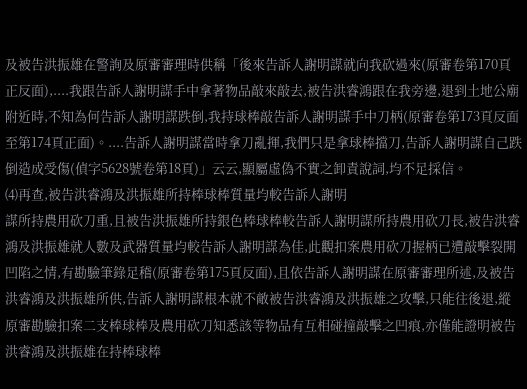及被告洪振雄在警詢及原審審理時供稱「後來告訴人謝明謀就向我砍過來(原審卷第170頁正反面),....我跟告訴人謝明謀手中拿著物品敲來敲去,被告洪睿鴻跟在我旁邊,退到土地公廟附近時,不知為何告訴人謝明謀跌倒,我持球棒敲告訴人謝明謀手中刀柄(原審卷第173頁反面至第174頁正面)。....告訴人謝明謀當時拿刀亂揮,我們只是拿球棒擋刀,告訴人謝明謀自己跌倒造成受傷(偵字5628號卷第18頁)」云云,顯屬虛偽不實之卸責說詞,均不足採信。
⑷再查,被告洪睿鴻及洪振雄所持棒球棒質量均較告訴人謝明
謀所持農用砍刀重,且被告洪振雄所持銀色棒球棒較告訴人謝明謀所持農用砍刀長,被告洪睿鴻及洪振雄就人數及武器質量均較告訴人謝明謀為佳,此觀扣案農用砍刀握柄已遭敲擊裂開凹陷之情,有勘驗筆錄足稽(原審卷第175頁反面),且依告訴人謝明謀在原審審理所述,及被告洪睿鴻及洪振雄所供,告訴人謝明謀根本就不敵被告洪睿鴻及洪振雄之攻擊,只能往後退,縱原審勘驗扣案二支棒球棒及農用砍刀知悉該等物品有互相碰撞敲擊之凹痕,亦僅能證明被告洪睿鴻及洪振雄在持棒球棒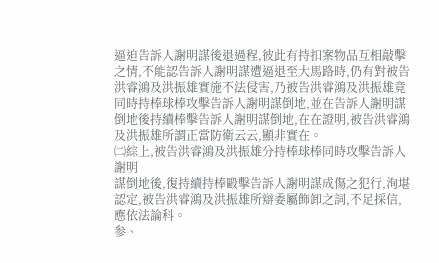逼迫告訴人謝明謀後退過程,彼此有持扣案物品互相敲擊之情,不能認告訴人謝明謀遭逼退至大馬路時,仍有對被告洪睿鴻及洪振雄實施不法侵害,乃被告洪睿鴻及洪振雄竟同時持棒球棒攻擊告訴人謝明謀倒地,並在告訴人謝明謀倒地後持續棒擊告訴人謝明謀倒地,在在證明,被告洪睿鴻及洪振雄所謂正當防衛云云,顯非實在。
㈡綜上,被告洪睿鴻及洪振雄分持棒球棒同時攻擊告訴人謝明
謀倒地後,復持續持棒毆擊告訴人謝明謀成傷之犯行,洵堪認定,被告洪睿鴻及洪振雄所辯委屬飾卸之詞,不足採信,應依法論科。
参、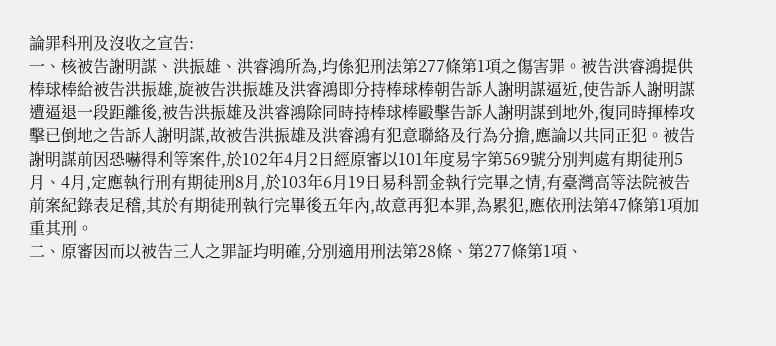論罪科刑及沒收之宣告:
一、核被告謝明謀、洪振雄、洪睿鴻所為,均係犯刑法第277條第1項之傷害罪。被告洪睿鴻提供棒球棒給被告洪振雄,旋被告洪振雄及洪睿鴻即分持棒球棒朝告訴人謝明謀逼近,使告訴人謝明謀遭逼退一段距離後,被告洪振雄及洪睿鴻除同時持棒球棒毆擊告訴人謝明謀到地外,復同時揮棒攻擊已倒地之告訴人謝明謀,故被告洪振雄及洪睿鴻有犯意聯絡及行為分擔,應論以共同正犯。被告謝明謀前因恐嚇得利等案件,於102年4月2日經原審以101年度易字第569號分別判處有期徒刑5月、4月,定應執行刑有期徒刑8月,於103年6月19日易科罰金執行完畢之情,有臺灣高等法院被告前案紀錄表足稽,其於有期徒刑執行完畢後五年內,故意再犯本罪,為累犯,應依刑法第47條第1項加重其刑。
二、原審因而以被告三人之罪証均明確,分別適用刑法第28條、第277條第1項、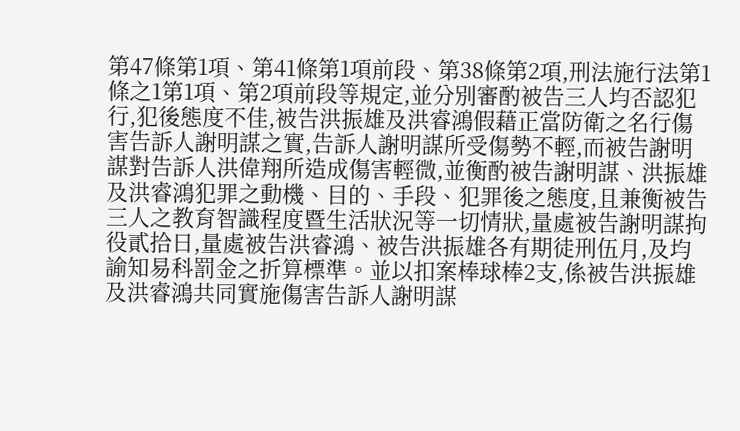第47條第1項、第41條第1項前段、第38條第2項,刑法施行法第1條之1第1項、第2項前段等規定,並分別審酌被告三人均否認犯行,犯後態度不佳,被告洪振雄及洪睿鴻假藉正當防衛之名行傷害告訴人謝明謀之實,告訴人謝明謀所受傷勢不輕,而被告謝明謀對告訴人洪偉翔所造成傷害輕微,並衡酌被告謝明謀、洪振雄及洪睿鴻犯罪之動機、目的、手段、犯罪後之態度,且兼衡被告三人之教育智識程度暨生活狀況等一切情狀,量處被告謝明謀拘役貳拾日,量處被告洪睿鴻、被告洪振雄各有期徒刑伍月,及均諭知易科罰金之折算標準。並以扣案棒球棒2支,係被告洪振雄及洪睿鴻共同實施傷害告訴人謝明謀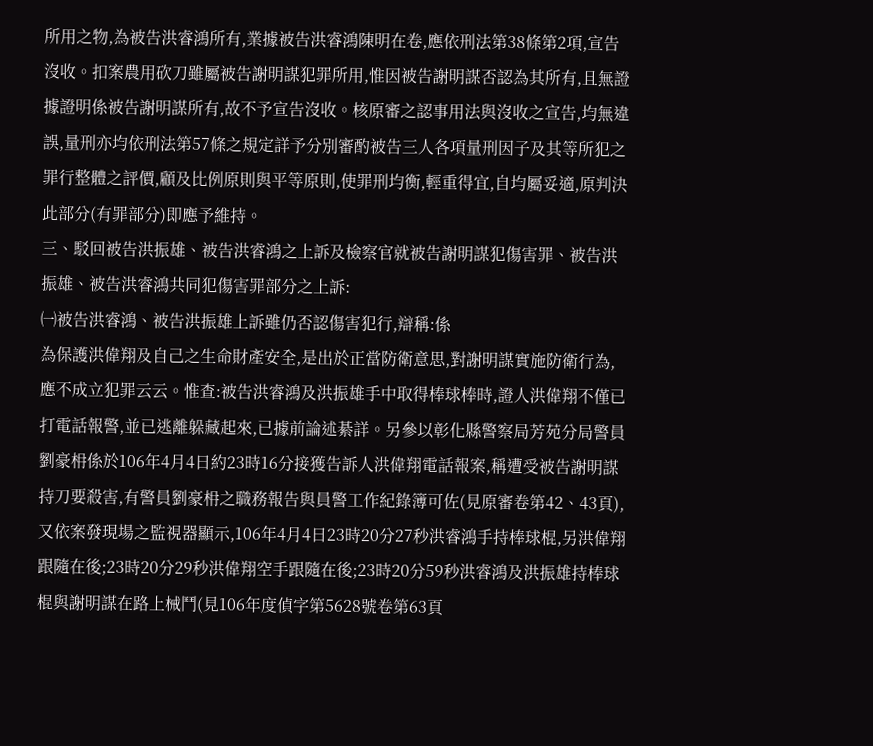所用之物,為被告洪睿鴻所有,業據被告洪睿鴻陳明在卷,應依刑法第38條第2項,宣告沒收。扣案農用砍刀雖屬被告謝明謀犯罪所用,惟因被告謝明謀否認為其所有,且無證據證明係被告謝明謀所有,故不予宣告沒收。核原審之認事用法與沒收之宣告,均無違誤,量刑亦均依刑法第57條之規定詳予分別審酌被告三人各項量刑因子及其等所犯之罪行整體之評價,顧及比例原則與平等原則,使罪刑均衡,輕重得宜,自均屬妥適,原判決此部分(有罪部分)即應予維持。
三、駁回被告洪振雄、被告洪睿鴻之上訴及檢察官就被告謝明謀犯傷害罪、被告洪振雄、被告洪睿鴻共同犯傷害罪部分之上訴:
㈠被告洪睿鴻、被告洪振雄上訴雖仍否認傷害犯行,辯稱:係
為保護洪偉翔及自己之生命財產安全,是出於正當防衛意思,對謝明謀實施防衛行為,應不成立犯罪云云。惟查:被告洪睿鴻及洪振雄手中取得棒球棒時,證人洪偉翔不僅已打電話報警,並已逃離躲藏起來,已據前論述綦詳。另參以彰化縣警察局芳苑分局警員劉豪枏係於106年4月4日約23時16分接獲告訴人洪偉翔電話報案,稱遭受被告謝明謀持刀要殺害,有警員劉豪枏之職務報告與員警工作紀錄簿可佐(見原審卷第42、43頁),又依案發現場之監視器顯示,106年4月4日23時20分27秒洪睿鴻手持棒球棍,另洪偉翔跟隨在後;23時20分29秒洪偉翔空手跟隨在後;23時20分59秒洪睿鴻及洪振雄持棒球棍與謝明謀在路上械鬥(見106年度偵字第5628號卷第63頁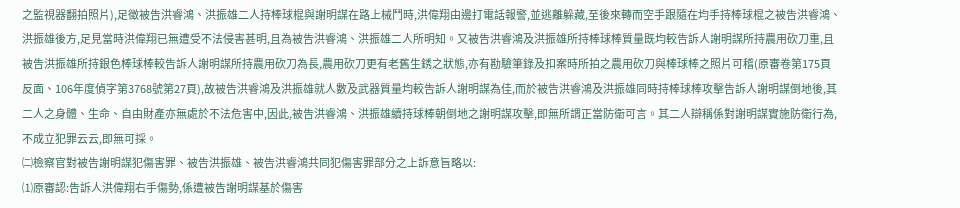之監視器翻拍照片),足徵被告洪睿鴻、洪振雄二人持棒球棍與謝明謀在路上械鬥時,洪偉翔由邊打電話報警,並逃離躲藏,至後來轉而空手跟隨在均手持棒球棍之被告洪睿鴻、洪振雄後方,足見當時洪偉翔已無遭受不法侵害甚明,且為被告洪睿鴻、洪振雄二人所明知。又被告洪睿鴻及洪振雄所持棒球棒質量既均較告訴人謝明謀所持農用砍刀重,且被告洪振雄所持銀色棒球棒較告訴人謝明謀所持農用砍刀為長,農用砍刀更有老舊生銹之狀態,亦有勘驗筆錄及扣案時所拍之農用砍刀與棒球棒之照片可稽(原審卷第175頁反面、106年度偵字第3768號第27頁),故被告洪睿鴻及洪振雄就人數及武器質量均較告訴人謝明謀為佳,而於被告洪睿鴻及洪振雄同時持棒球棒攻擊告訴人謝明謀倒地後,其二人之身體、生命、自由財產亦無處於不法危害中,因此,被告洪睿鴻、洪振雄續持球棒朝倒地之謝明謀攻擊,即無所謂正當防衛可言。其二人辯稱係對謝明謀實施防衛行為,不成立犯罪云云,即無可採。
㈡檢察官對被告謝明謀犯傷害罪、被告洪振雄、被告洪睿鴻共同犯傷害罪部分之上訴意旨略以:
⑴原審認:告訴人洪偉翔右手傷勢,係遭被告謝明謀基於傷害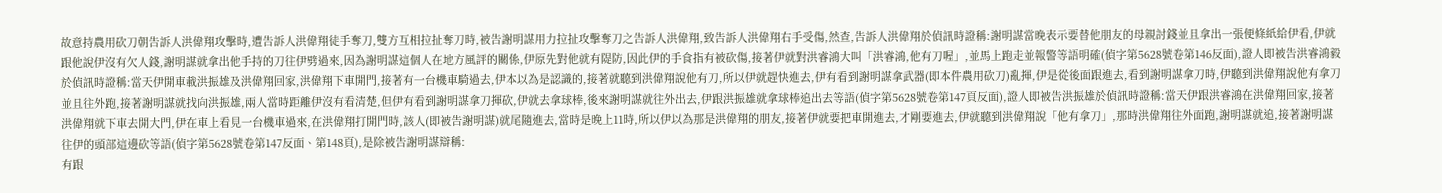故意持農用砍刀朝告訴人洪偉翔攻擊時,遭告訴人洪偉翔徒手奪刀,雙方互相拉扯奪刀時,被告謝明謀用力拉扯攻擊奪刀之告訴人洪偉翔,致告訴人洪偉翔右手受傷,然查,告訴人洪偉翔於偵訊時證稱:謝明謀當晚表示要替他朋友的母親討錢並且拿出一張便條紙給伊看,伊就跟他說伊沒有欠人錢,謝明謀就拿出他手持的刀往伊劈過來,因為謝明謀這個人在地方風評的關係,伊原先對他就有隄防,因此伊的手食指有被砍傷,接著伊就對洪睿鴻大叫「洪睿鴻,他有刀喔」,並馬上跑走並報警等語明確(偵字第5628號卷第146反面),證人即被告洪睿鴻毅於偵訊時證稱:當天伊開車載洪振雄及洪偉翔回家,洪偉翔下車開門,接著有一台機車騎過去,伊本以為是認識的,接著就聽到洪偉翔說他有刀,所以伊就趕快進去,伊有看到謝明謀拿武器(即本件農用砍刀)亂揮,伊是從後面跟進去,看到謝明謀拿刀時,伊聽到洪偉翔說他有拿刀並且往外跑,接著謝明謀就找向洪振雄,兩人當時距離伊沒有看清楚,但伊有看到謝明謀拿刀揮砍,伊就去拿球棒,後來謝明謀就往外出去,伊跟洪振雄就拿球棒追出去等語(偵字第5628號卷第147頁反面),證人即被告洪振雄於偵訊時證稱:當天伊跟洪睿鴻在洪偉翔回家,接著洪偉翔就下車去開大門,伊在車上看見一台機車過來,在洪偉翔打開門時,該人(即被告謝明謀)就尾隨進去,當時是晚上11時,所以伊以為那是洪偉翔的朋友,接著伊就要把車開進去,才剛要進去,伊就聽到洪偉翔說「他有拿刀」,那時洪偉翔往外面跑,謝明謀就追,接著謝明謀往伊的頭部這邊砍等語(偵字第5628號卷第147反面、第148頁),是除被告謝明謀辯稱:
有跟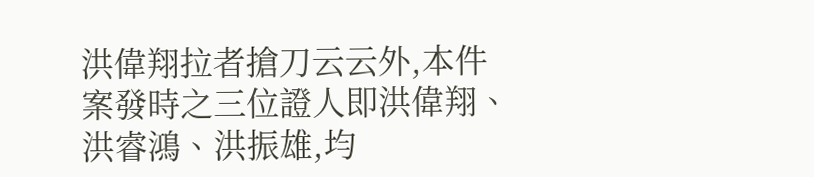洪偉翔拉者搶刀云云外,本件案發時之三位證人即洪偉翔、洪睿鴻、洪振雄,均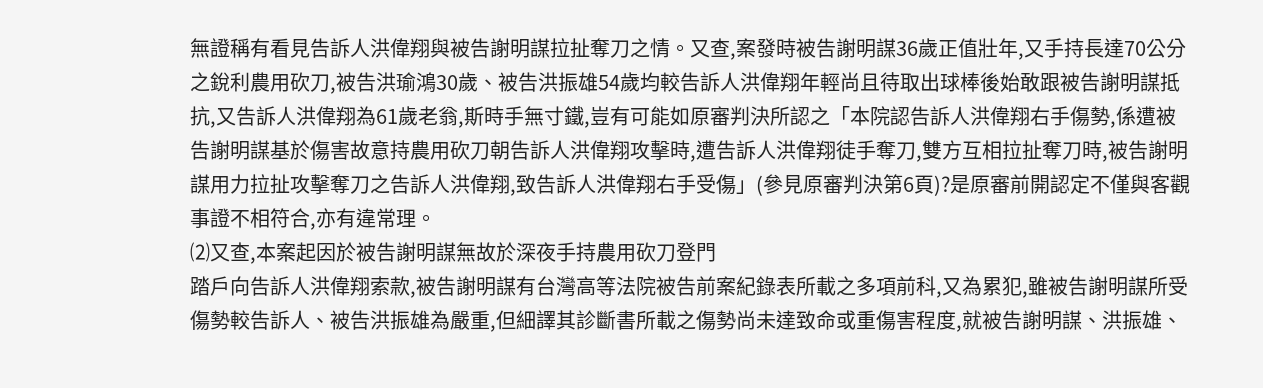無證稱有看見告訴人洪偉翔與被告謝明謀拉扯奪刀之情。又查,案發時被告謝明謀36歲正值壯年,又手持長達70公分之銳利農用砍刀,被告洪瑜鴻30歲、被告洪振雄54歲均較告訴人洪偉翔年輕尚且待取出球棒後始敢跟被告謝明謀抵抗,又告訴人洪偉翔為61歲老翁,斯時手無寸鐵,豈有可能如原審判決所認之「本院認告訴人洪偉翔右手傷勢,係遭被告謝明謀基於傷害故意持農用砍刀朝告訴人洪偉翔攻擊時,遭告訴人洪偉翔徒手奪刀,雙方互相拉扯奪刀時,被告謝明謀用力拉扯攻擊奪刀之告訴人洪偉翔,致告訴人洪偉翔右手受傷」(參見原審判決第6頁)?是原審前開認定不僅與客觀事證不相符合,亦有違常理。
⑵又查,本案起因於被告謝明謀無故於深夜手持農用砍刀登門
踏戶向告訴人洪偉翔索款,被告謝明謀有台灣高等法院被告前案紀錄表所載之多項前科,又為累犯,雖被告謝明謀所受傷勢較告訴人、被告洪振雄為嚴重,但細譯其診斷書所載之傷勢尚未達致命或重傷害程度,就被告謝明謀、洪振雄、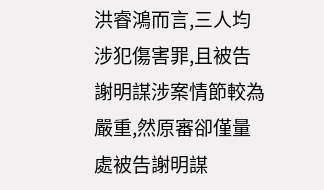洪睿鴻而言,三人均涉犯傷害罪,且被告謝明謀涉案情節較為嚴重,然原審卻僅量處被告謝明謀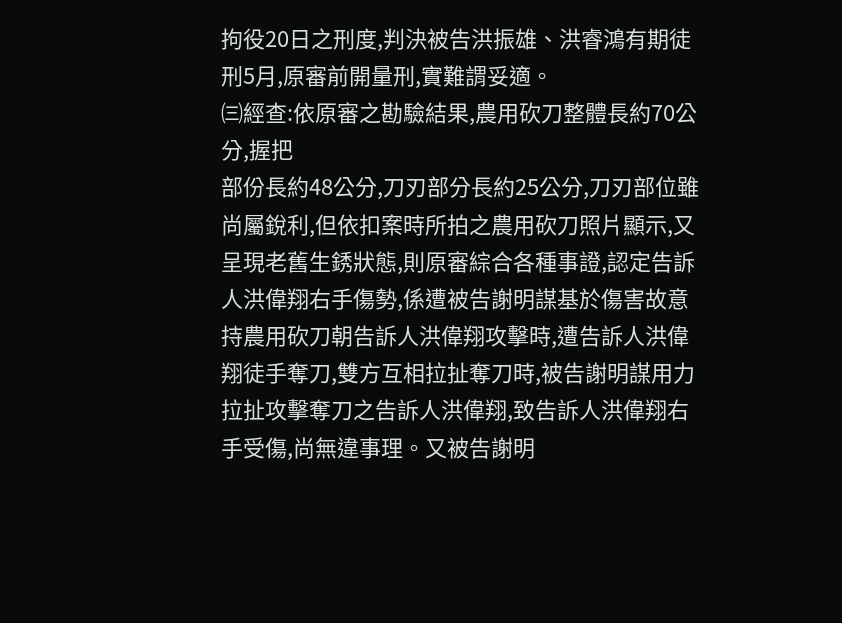拘役20日之刑度,判決被告洪振雄、洪睿鴻有期徒刑5月,原審前開量刑,實難謂妥適。
㈢經查:依原審之勘驗結果,農用砍刀整體長約70公分,握把
部份長約48公分,刀刃部分長約25公分,刀刃部位雖尚屬銳利,但依扣案時所拍之農用砍刀照片顯示,又呈現老舊生銹狀態,則原審綜合各種事證,認定告訴人洪偉翔右手傷勢,係遭被告謝明謀基於傷害故意持農用砍刀朝告訴人洪偉翔攻擊時,遭告訴人洪偉翔徒手奪刀,雙方互相拉扯奪刀時,被告謝明謀用力拉扯攻擊奪刀之告訴人洪偉翔,致告訴人洪偉翔右手受傷,尚無違事理。又被告謝明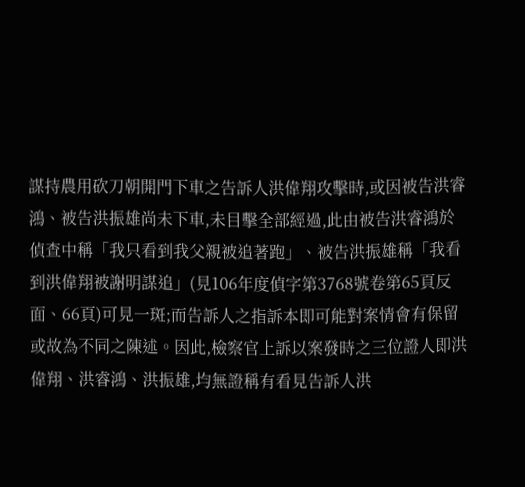謀持農用砍刀朝開門下車之告訴人洪偉翔攻擊時,或因被告洪睿鴻、被告洪振雄尚未下車,未目擊全部經過,此由被告洪睿鴻於偵查中稱「我只看到我父親被追著跑」、被告洪振雄稱「我看到洪偉翔被謝明謀追」(見106年度偵字第3768號卷第65頁反面、66頁)可見一斑;而告訴人之指訴本即可能對案情會有保留或故為不同之陳述。因此,檢察官上訴以案發時之三位證人即洪偉翔、洪睿鴻、洪振雄,均無證稱有看見告訴人洪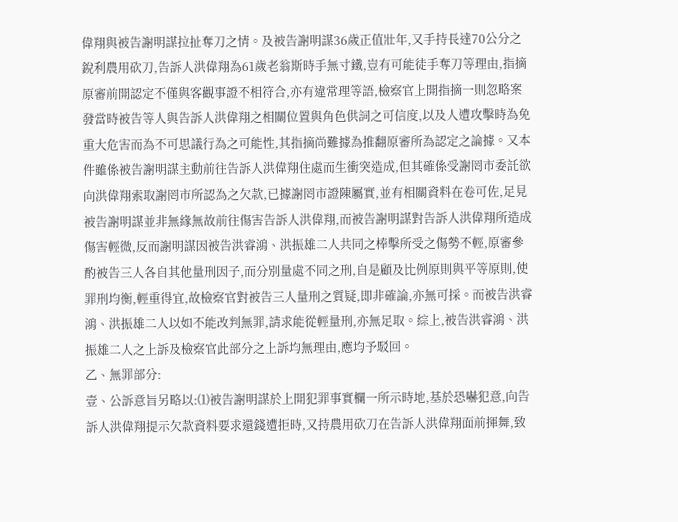偉翔與被告謝明謀拉扯奪刀之情。及被告謝明謀36歲正值壯年,又手持長達70公分之銳利農用砍刀,告訴人洪偉翔為61歲老翁斯時手無寸鐵,豈有可能徒手奪刀等理由,指摘原審前開認定不僅與客觀事證不相符合,亦有違常理等語,檢察官上開指摘一則忽略案發當時被告等人與告訴人洪偉翔之相關位置與角色供詞之可信度,以及人遭攻擊時為免重大危害而為不可思議行為之可能性,其指摘尚難據為推翻原審所為認定之論據。又本件雖係被告謝明謀主動前往告訴人洪偉翔住處而生衝突造成,但其確係受謝罔市委託欲向洪偉翔索取謝罔市所認為之欠款,已據謝罔市證陳屬實,並有相關資料在卷可佐,足見被告謝明謀並非無緣無故前往傷害告訴人洪偉翔,而被告謝明謀對告訴人洪偉翔所造成傷害輕微,反而謝明謀因被告洪睿鴻、洪振雄二人共同之棒擊所受之傷勢不輕,原審參酌被告三人各自其他量刑因子,而分別量處不同之刑,自是顧及比例原則與平等原則,使罪刑均衡,輕重得宜,故檢察官對被告三人量刑之質疑,即非確論,亦無可採。而被告洪睿鴻、洪振雄二人以如不能改判無罪,請求能從輕量刑,亦無足取。綜上,被告洪睿鴻、洪振雄二人之上訴及檢察官此部分之上訴均無理由,應均予駁回。
乙、無罪部分:
壹、公訴意旨另略以:⑴被告謝明謀於上開犯罪事實欄一所示時地,基於恐嚇犯意,向告訴人洪偉翔提示欠款資料要求還錢遭拒時,又持農用砍刀在告訴人洪偉翔面前揮舞,致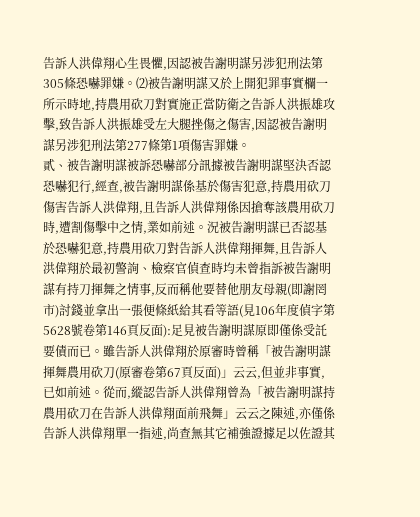告訴人洪偉翔心生畏懼,因認被告謝明謀另涉犯刑法第305條恐嚇罪嫌。⑵被告謝明謀又於上開犯罪事實欄一所示時地,持農用砍刀對實施正當防衛之告訴人洪振雄攻擊,致告訴人洪振雄受左大腿挫傷之傷害,因認被告謝明謀另涉犯刑法第277條第1項傷害罪嫌。
貳、被告謝明謀被訴恐嚇部分訊據被告謝明謀堅決否認恐嚇犯行,經查,被告謝明謀係基於傷害犯意,持農用砍刀傷害告訴人洪偉翔,且告訴人洪偉翔係因搶奪該農用砍刀時,遭割傷擊中之情,業如前述。況被告謝明謀已否認基於恐嚇犯意,持農用砍刀對告訴人洪偉翔揮舞,且告訴人洪偉翔於最初警詢、檢察官偵查時均未曾指訴被告謝明謀有持刀揮舞之情事,反而稱他要替他朋友母親(即謝罔市)討錢並拿出一張便條紙給其看等語(見106年度偵字第5628號卷第146頁反面):足見被告謝明謀原即僅係受託要債而已。雖告訴人洪偉翔於原審時曾稱「被告謝明謀揮舞農用砍刀(原審卷第67頁反面)」云云,但並非事實,已如前述。從而,縱認告訴人洪偉翔曾為「被告謝明謀持農用砍刀在告訴人洪偉翔面前飛舞」云云之陳述,亦僅係告訴人洪偉翔單一指述,尚查無其它補強證據足以佐證其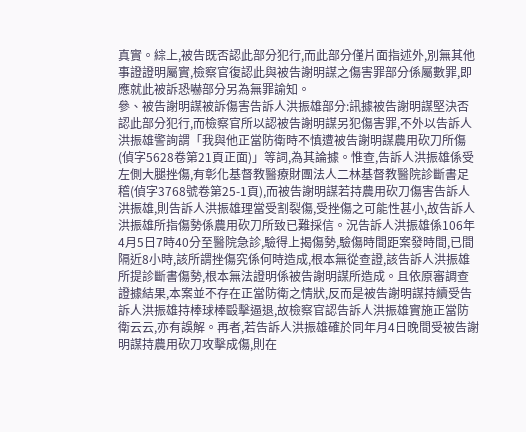真實。綜上,被告既否認此部分犯行,而此部分僅片面指述外,別無其他事證證明屬實,檢察官復認此與被告謝明謀之傷害罪部分係屬數罪,即應就此被訴恐嚇部分另為無罪諭知。
參、被告謝明謀被訴傷害告訴人洪振雄部分:訊據被告謝明謀堅決否認此部分犯行,而檢察官所以認被告謝明謀另犯傷害罪,不外以告訴人洪振雄警詢謂「我與他正當防衛時不慎遭被告謝明謀農用砍刀所傷(偵字5628卷第21頁正面)」等詞,為其論據。惟查,告訴人洪振雄係受左側大腿挫傷,有彰化基督教醫療財團法人二林基督教醫院診斷書足稽(偵字3768號卷第25-1頁),而被告謝明謀若持農用砍刀傷害告訴人洪振雄,則告訴人洪振雄理當受割裂傷,受挫傷之可能性甚小,故告訴人洪振雄所指傷勢係農用砍刀所致已難採信。況告訴人洪振雄係106年4月5日7時40分至醫院急診,驗得上揭傷勢,驗傷時間距案發時間,已間隔近8小時,該所謂挫傷究係何時造成,根本無從查證,該告訴人洪振雄所提診斷書傷勢,根本無法證明係被告謝明謀所造成。且依原審調查證據結果,本案並不存在正當防衛之情狀,反而是被告謝明謀持續受告訴人洪振雄持棒球棒毆擊逼退,故檢察官認告訴人洪振雄實施正當防衛云云,亦有誤解。再者,若告訴人洪振雄確於同年月4日晚間受被告謝明謀持農用砍刀攻擊成傷,則在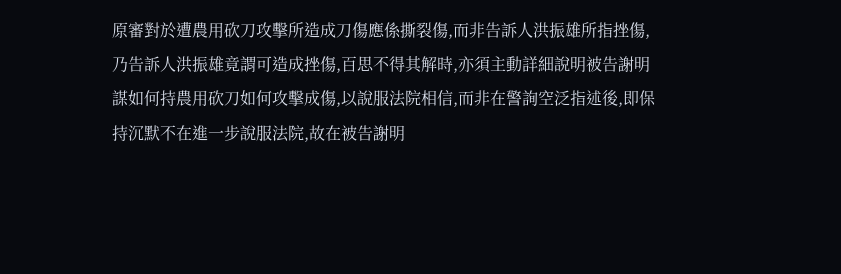原審對於遭農用砍刀攻擊所造成刀傷應係撕裂傷,而非告訴人洪振雄所指挫傷,乃告訴人洪振雄竟謂可造成挫傷,百思不得其解時,亦須主動詳細說明被告謝明謀如何持農用砍刀如何攻擊成傷,以說服法院相信,而非在警詢空泛指述後,即保持沉默不在進一步說服法院,故在被告謝明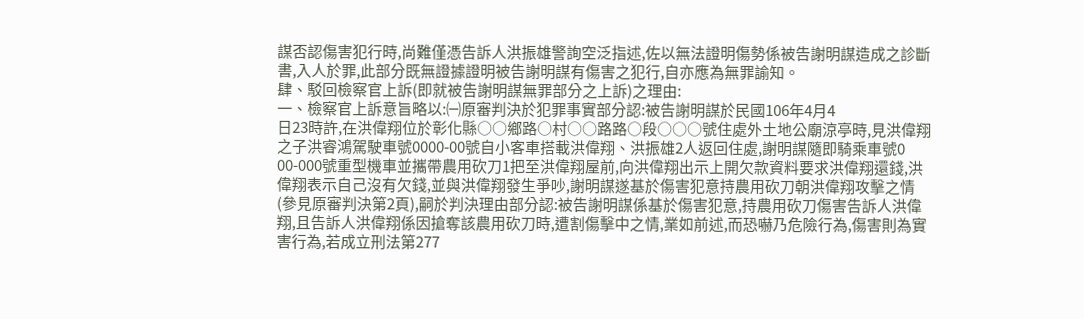謀否認傷害犯行時,尚難僅憑告訴人洪振雄警詢空泛指述,佐以無法證明傷勢係被告謝明謀造成之診斷書,入人於罪,此部分既無證據證明被告謝明謀有傷害之犯行,自亦應為無罪諭知。
肆、駁回檢察官上訴(即就被告謝明謀無罪部分之上訴)之理由:
一、檢察官上訴意旨略以:㈠原審判決於犯罪事實部分認:被告謝明謀於民國106年4月4
日23時許,在洪偉翔位於彰化縣○○鄉路○村○○路路○段○○○號住處外土地公廟涼亭時,見洪偉翔之子洪睿鴻駕駛車號0000-00號自小客車搭載洪偉翔、洪振雄2人返回住處,謝明謀隨即騎乘車號0 00-000號重型機車並攜帶農用砍刀1把至洪偉翔屋前,向洪偉翔出示上開欠款資料要求洪偉翔還錢,洪偉翔表示自己沒有欠錢,並與洪偉翔發生爭吵,謝明謀遂基於傷害犯意持農用砍刀朝洪偉翔攻擊之情(參見原審判決第2頁),嗣於判決理由部分認:被告謝明謀係基於傷害犯意,持農用砍刀傷害告訴人洪偉翔,且告訴人洪偉翔係因搶奪該農用砍刀時,遭割傷擊中之情,業如前述,而恐嚇乃危險行為,傷害則為實害行為,若成立刑法第277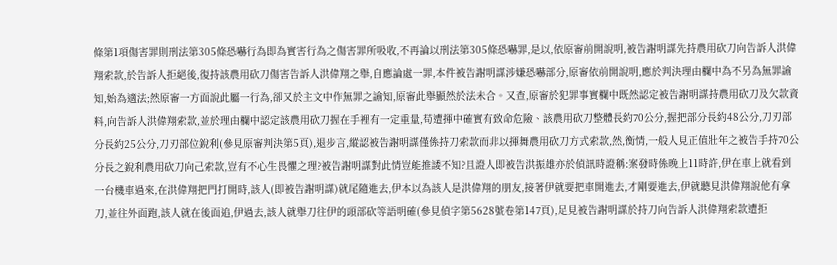條第1項傷害罪則刑法第305條恐嚇行為即為實害行為之傷害罪所吸收,不再論以刑法第305條恐嚇罪,是以,依原審前開說明,被告謝明謀先持農用砍刀向告訴人洪偉翔索款,於告訴人拒絕後,復持該農用砍刀傷害告訴人洪偉翔之舉,自應論處一罪,本件被告謝明謀涉嫌恐嚇部分,原審依前開說明,應於判決理由欄中為不另為無罪諭知,始為適法;然原審一方面說此屬一行為,卻又於主文中作無罪之諭知,原審此舉顯然於法未合。又查,原審於犯罪事實欄中既然認定被告謝明謀持農用砍刀及欠款資料,向告訴人洪偉翔索款,並於理由欄中認定該農用砍刀握在手裡有一定重量,苟遭揮中確實有致命危險、該農用砍刀整體長約70公分,握把部分長約48公分,刀刃部分長約25公分,刀刃部位銳利(參見原審判決第5頁),退步言,縱認被告謝明謀僅係持刀索款而非以揮舞農用砍刀方式索款,然,衡情,一般人見正值壯年之被告手持70公分長之銳利農用砍刀向己索款,豈有不心生畏懼之理?被告謝明謀對此情豈能推諉不知?且證人即被告洪振雄亦於偵訊時證稱:案發時係晚上11時許,伊在車上就看到一台機車過來,在洪偉翔把門打開時,該人(即被告謝明謀)就尾隨進去,伊本以為該人是洪偉翔的朋友,接著伊就要把車開進去,才剛要進去,伊就聽見洪偉翔說他有拿刀,並往外面跑,該人就在後面追,伊過去,該人就舉刀往伊的頭部砍等語明確(參見偵字第5628號卷第147頁),足見被告謝明謀於持刀向告訴人洪偉翔索款遭拒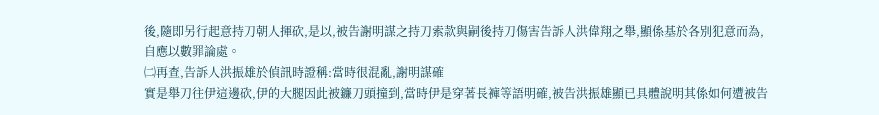後,隨即另行起意持刀朝人揮砍,是以,被告謝明謀之持刀索款與嗣後持刀傷害告訴人洪偉翔之舉,顯係基於各別犯意而為,自應以數罪論處。
㈡再查,告訴人洪振雄於偵訊時證稱:當時很混亂,謝明謀確
實是舉刀往伊這邊砍,伊的大腿因此被鐮刀頭撞到,當時伊是穿著長褲等語明確,被告洪振雄顯已具體說明其係如何遭被告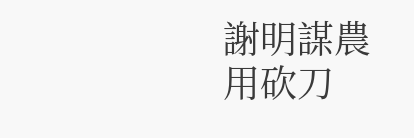謝明謀農用砍刀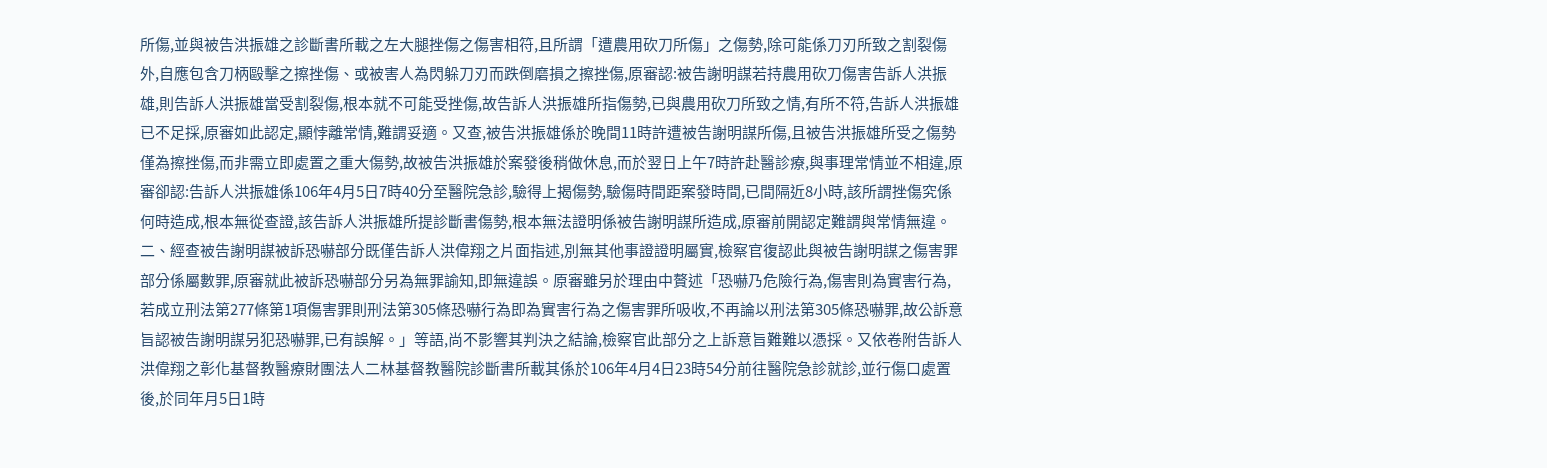所傷,並與被告洪振雄之診斷書所載之左大腿挫傷之傷害相符,且所謂「遭農用砍刀所傷」之傷勢,除可能係刀刃所致之割裂傷外,自應包含刀柄毆擊之擦挫傷、或被害人為閃躲刀刃而跌倒磨損之擦挫傷,原審認:被告謝明謀若持農用砍刀傷害告訴人洪振雄,則告訴人洪振雄當受割裂傷,根本就不可能受挫傷,故告訴人洪振雄所指傷勢,已與農用砍刀所致之情,有所不符,告訴人洪振雄已不足採,原審如此認定,顯悖離常情,難謂妥適。又查,被告洪振雄係於晚間11時許遭被告謝明謀所傷,且被告洪振雄所受之傷勢僅為擦挫傷,而非需立即處置之重大傷勢,故被告洪振雄於案發後稍做休息,而於翌日上午7時許赴醫診療,與事理常情並不相違,原審卻認:告訴人洪振雄係106年4月5日7時40分至醫院急診,驗得上揭傷勢,驗傷時間距案發時間,已間隔近8小時,該所謂挫傷究係何時造成,根本無從查證,該告訴人洪振雄所提診斷書傷勢,根本無法證明係被告謝明謀所造成,原審前開認定難謂與常情無違。
二、經查被告謝明謀被訴恐嚇部分既僅告訴人洪偉翔之片面指述,別無其他事證證明屬實,檢察官復認此與被告謝明謀之傷害罪部分係屬數罪,原審就此被訴恐嚇部分另為無罪諭知,即無違誤。原審雖另於理由中贅述「恐嚇乃危險行為,傷害則為實害行為,若成立刑法第277條第1項傷害罪則刑法第305條恐嚇行為即為實害行為之傷害罪所吸收,不再論以刑法第305條恐嚇罪,故公訴意旨認被告謝明謀另犯恐嚇罪,已有誤解。」等語,尚不影響其判決之結論,檢察官此部分之上訴意旨難難以憑採。又依卷附告訴人洪偉翔之彰化基督教醫療財團法人二林基督教醫院診斷書所載其係於106年4月4日23時54分前往醫院急診就診,並行傷口處置後,於同年月5日1時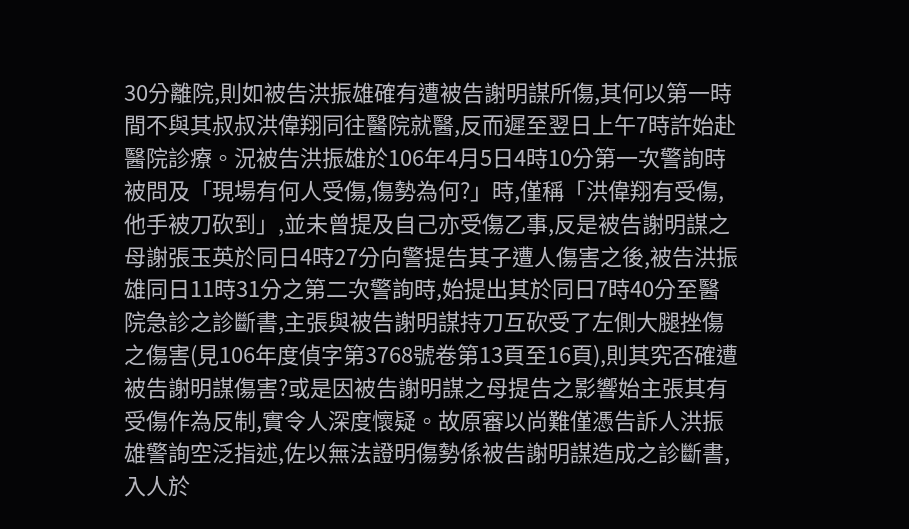30分離院,則如被告洪振雄確有遭被告謝明謀所傷,其何以第一時間不與其叔叔洪偉翔同往醫院就醫,反而遲至翌日上午7時許始赴醫院診療。況被告洪振雄於106年4月5日4時10分第一次警詢時被問及「現場有何人受傷,傷勢為何?」時,僅稱「洪偉翔有受傷,他手被刀砍到」,並未曾提及自己亦受傷乙事,反是被告謝明謀之母謝張玉英於同日4時27分向警提告其子遭人傷害之後,被告洪振雄同日11時31分之第二次警詢時,始提出其於同日7時40分至醫院急診之診斷書,主張與被告謝明謀持刀互砍受了左側大腿挫傷之傷害(見106年度偵字第3768號卷第13頁至16頁),則其究否確遭被告謝明謀傷害?或是因被告謝明謀之母提告之影響始主張其有受傷作為反制,實令人深度懷疑。故原審以尚難僅憑告訴人洪振雄警詢空泛指述,佐以無法證明傷勢係被告謝明謀造成之診斷書,入人於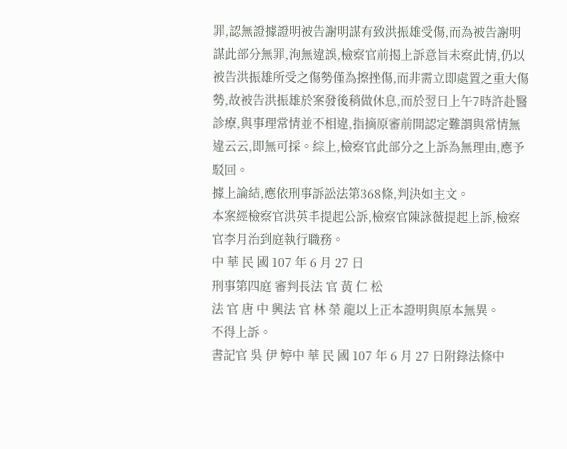罪,認無證據證明被告謝明謀有致洪振雄受傷,而為被告謝明謀此部分無罪,洵無違誤,檢察官前揭上訴意旨未察此情,仍以被告洪振雄所受之傷勢僅為擦挫傷,而非需立即處置之重大傷勢,故被告洪振雄於案發後稍做休息,而於翌日上午7時許赴醫診療,與事理常情並不相違,指摘原審前開認定難謂與常情無違云云,即無可採。綜上,檢察官此部分之上訴為無理由,應予駁回。
據上論結,應依刑事訴訟法第368條,判決如主文。
本案經檢察官洪英丰提起公訴,檢察官陳詠薇提起上訴,檢察官李月治到庭執行職務。
中 華 民 國 107 年 6 月 27 日
刑事第四庭 審判長法 官 黃 仁 松
法 官 唐 中 興法 官 林 榮 龍以上正本證明與原本無異。
不得上訴。
書記官 吳 伊 婷中 華 民 國 107 年 6 月 27 日附錄法條中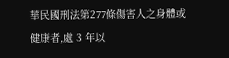華民國刑法第277條傷害人之身體或健康者,處 3 年以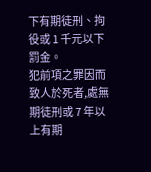下有期徒刑、拘役或 1 千元以下罰金。
犯前項之罪因而致人於死者,處無期徒刑或 7 年以上有期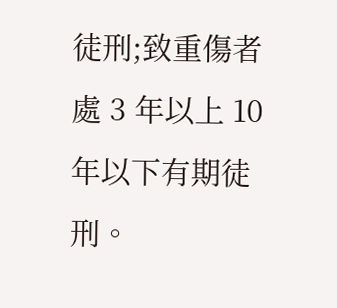徒刑;致重傷者處 3 年以上 10 年以下有期徒刑。